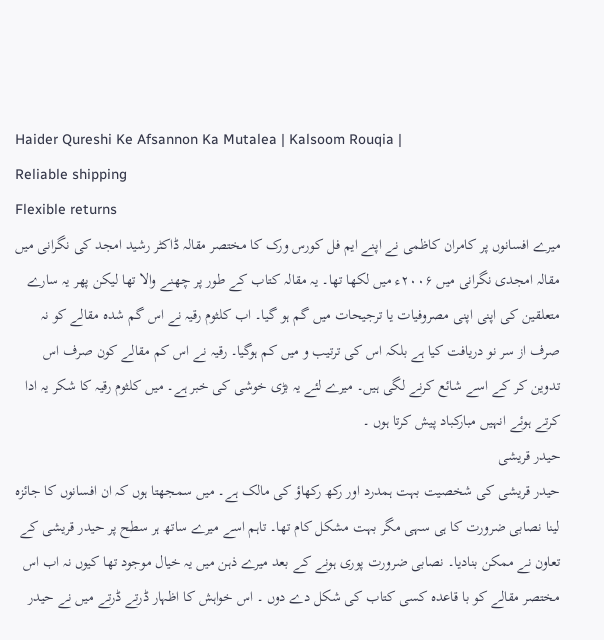Haider Qureshi Ke Afsannon Ka Mutalea | Kalsoom Rouqia |
Reliable shipping
Flexible returns
میرے افسانوں پر کامران کاظمی نے اپنے ایم فل کورس ورک کا مختصر مقالہ ڈاکٹر رشید امجد کی نگرانی میں مقالہ امجدی نگرانی میں ۲۰۰۶ء میں لکھا تھا۔ یہ مقالہ کتاب کے طور پر چھنے والا تھا لیکن پھر یہ سارے متعلقین کی اپنی اپنی مصروفیات یا ترجیحات میں گم ہو گیا۔ اب کلثوم رقیہ نے اس گم شدہ مقالے کو نہ صرف از سر نو دریافت کیا ہے بلکہ اس کی ترتیب و میں کم ہوگیا۔ رقیہ نے اس کم مقالے کون صرف اس تدوین کر کے اسے شائع کرنے لگی ہیں۔ میرے لئے یہ بڑی خوشی کی خبر ہے۔ میں کلثوم رقیہ کا شکر یہ ادا کرتے ہوئے انہیں مبارکباد پیش کرتا ہوں ۔
حیدر قریشی
حیدر قریشی کی شخصیت بہت ہمدرد اور رکھ رکھاؤ کی مالک ہے۔ میں سمجھتا ہوں کہ ان افسانوں کا جائزہ لینا نصابی ضرورت کا ہی سہی مگر بہت مشکل کام تھا۔ تاہم اسے میرے ساتھ ہر سطح پر حیدر قریشی کے تعاون نے ممکن بنادیا۔ نصابی ضرورت پوری ہونے کے بعد میرے ذہن میں یہ خیال موجود تھا کیوں نہ اب اس مختصر مقالے کو با قاعدہ کسی کتاب کی شکل دے دوں ۔ اس خواہش کا اظہار ڈرتے ڈرتے میں نے حیدر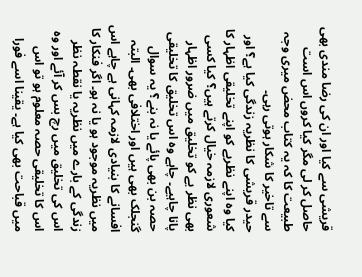قریشی سے کیا اور ان کی رضا مندی بھی حاصل کر لی مگر کیا کروں اس است طبیعت کا کہ یہ کتاب محض میری وجہ سے تاخیر کا شکار ہوتی رہی۔
حیدر قریشی کا نظریہ زندگی کیا ہے؟ اور کیا وہ اپنے نظریے کو اپنے تخلیقی اظہار کا شعوری لازمہ خیال کرتے ہیں؟ کیا کسی بھی نظر یے کو تخلیق میں ضرور اظہار پانا چاہیے۔ چاہے وہ اس تخلیق کا تخلیقی حصہ بن بھی پائے یا نہ بنے؟ یہ سوال گنجلک بھی ہیں اور اختلافی بھی۔ البتہ افسانے کا بنیادی لازمہ کہانی ہے چاہے اس میں نظریہ موجود ہو یا نہ ہو۔ اگر فنکار کا زندگی کے بارے میں نظریہ یا نقطہ نظر اس کی تخلیق میں رچ بس کر آئے اور وہ اس کا تخلیقی حصہ معلوم ہو تو اس میں قباحت بھی کیا ہے۔ یقینا اسے فورا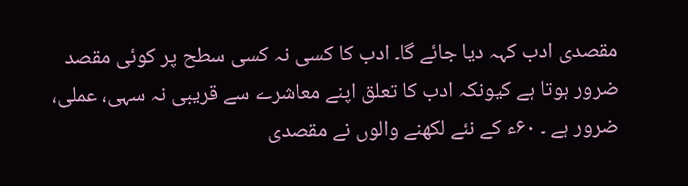مقصدی ادب کہہ دیا جائے گا۔ ادب کا کسی نہ کسی سطح پر کوئی مقصد ضرور ہوتا ہے کیونکہ ادب کا تعلق اپنے معاشرے سے قریبی نہ سہی، عملی، ضرور ہے ۔ ۶۰ء کے نئے لکھنے والوں نے مقصدی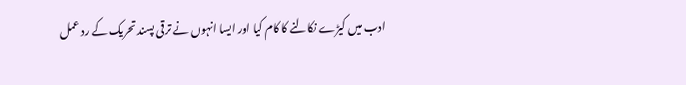ادب میں کیڑے نکالنے کا کام کیا اور ایسا انہوں نے ترقی پسند تحریک کے رد عمل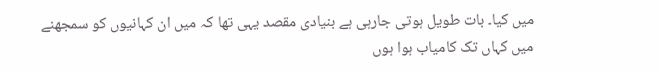میں کیا۔ بات طویل ہوتی جارہی ہے بنیادی مقصد یہی تھا کہ میں ان کہانیوں کو سمجھنے میں کہاں تک کامیاب ہوا ہوں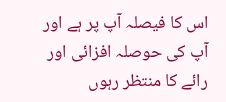اس کا فیصلہ آپ پر ہے اور آپ کی حوصلہ افزائی اور رائے کا منتظر رہوں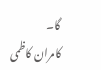گا۔
کامران کاظمی